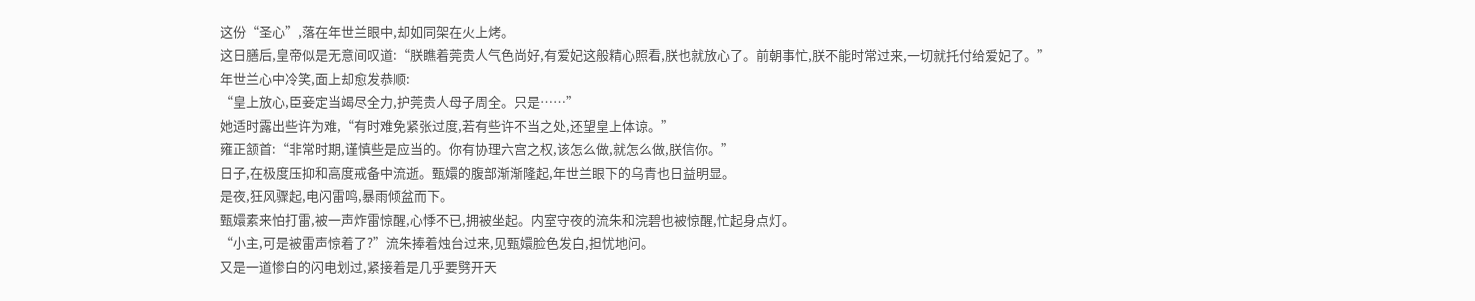这份“圣心”,落在年世兰眼中,却如同架在火上烤。
这日膳后,皇帝似是无意间叹道:“朕瞧着莞贵人气色尚好,有爱妃这般精心照看,朕也就放心了。前朝事忙,朕不能时常过来,一切就托付给爱妃了。”
年世兰心中冷笑,面上却愈发恭顺:
“皇上放心,臣妾定当竭尽全力,护莞贵人母子周全。只是……”
她适时露出些许为难,“有时难免紧张过度,若有些许不当之处,还望皇上体谅。”
雍正颔首:“非常时期,谨慎些是应当的。你有协理六宫之权,该怎么做,就怎么做,朕信你。”
日子,在极度压抑和高度戒备中流逝。甄嬛的腹部渐渐隆起,年世兰眼下的乌青也日益明显。
是夜,狂风骤起,电闪雷鸣,暴雨倾盆而下。
甄嬛素来怕打雷,被一声炸雷惊醒,心悸不已,拥被坐起。内室守夜的流朱和浣碧也被惊醒,忙起身点灯。
“小主,可是被雷声惊着了?”流朱捧着烛台过来,见甄嬛脸色发白,担忧地问。
又是一道惨白的闪电划过,紧接着是几乎要劈开天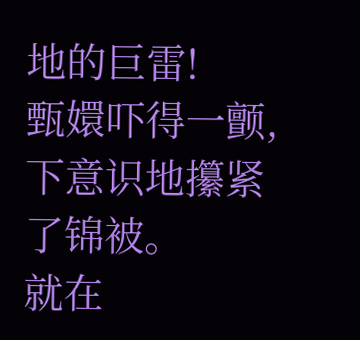地的巨雷!
甄嬛吓得一颤,下意识地攥紧了锦被。
就在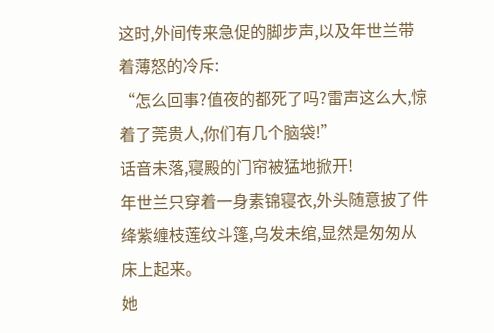这时,外间传来急促的脚步声,以及年世兰带着薄怒的冷斥:
“怎么回事?值夜的都死了吗?雷声这么大,惊着了莞贵人,你们有几个脑袋!”
话音未落,寝殿的门帘被猛地掀开!
年世兰只穿着一身素锦寝衣,外头随意披了件绛紫缠枝莲纹斗篷,乌发未绾,显然是匆匆从床上起来。
她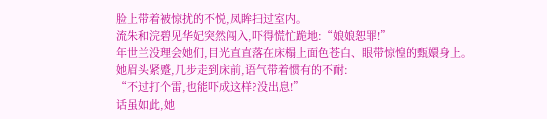脸上带着被惊扰的不悦,凤眸扫过室内。
流朱和浣碧见华妃突然闯入,吓得慌忙跪地:“娘娘恕罪!”
年世兰没理会她们,目光直直落在床榻上面色苍白、眼带惊惶的甄嬛身上。
她眉头紧蹙,几步走到床前,语气带着惯有的不耐:
“不过打个雷,也能吓成这样?没出息!”
话虽如此,她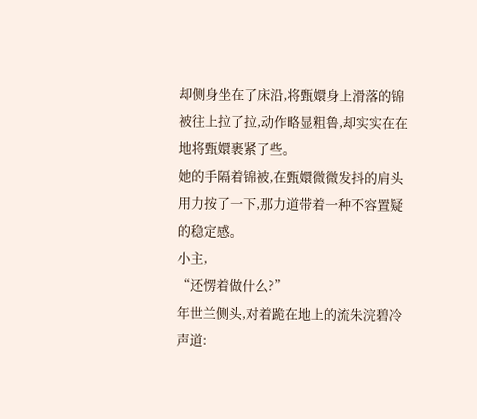却侧身坐在了床沿,将甄嬛身上滑落的锦被往上拉了拉,动作略显粗鲁,却实实在在地将甄嬛裹紧了些。
她的手隔着锦被,在甄嬛微微发抖的肩头用力按了一下,那力道带着一种不容置疑的稳定感。
小主,
“还愣着做什么?”
年世兰侧头,对着跪在地上的流朱浣碧冷声道: